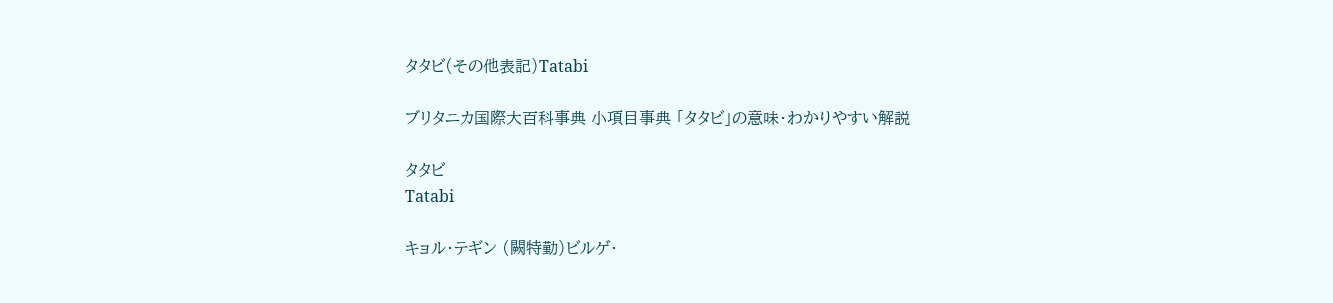タタビ(その他表記)Tatabi

ブリタニカ国際大百科事典 小項目事典 「タタビ」の意味・わかりやすい解説

タタビ
Tatabi

キョル・テギン (闕特勤)ビルゲ・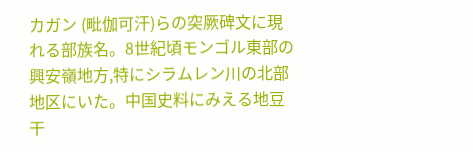カガン (毗伽可汗)らの突厥碑文に現れる部族名。8世紀頃モンゴル東部の興安嶺地方,特にシラムレン川の北部地区にいた。中国史料にみえる地豆干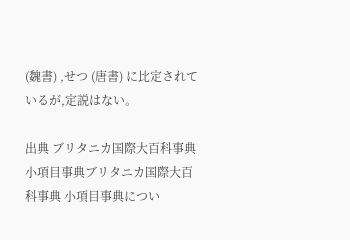(魏書) ,せつ (唐書) に比定されているが,定説はない。

出典 ブリタニカ国際大百科事典 小項目事典ブリタニカ国際大百科事典 小項目事典につい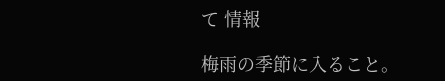て 情報

梅雨の季節に入ること。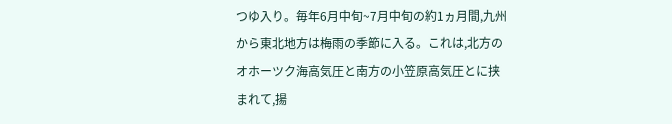つゆ入り。毎年6月中旬~7月中旬の約1ヵ月間,九州から東北地方は梅雨の季節に入る。これは,北方のオホーツク海高気圧と南方の小笠原高気圧とに挟まれて,揚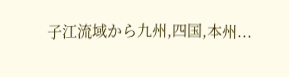子江流域から九州,四国,本州...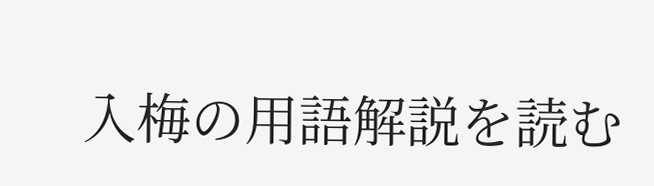入梅の用語解説を読む